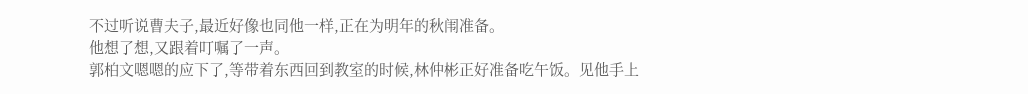不过听说曹夫子,最近好像也同他一样,正在为明年的秋闱准备。
他想了想,又跟着叮嘱了一声。
郭柏文嗯嗯的应下了,等带着东西回到教室的时候,林仲彬正好准备吃午饭。见他手上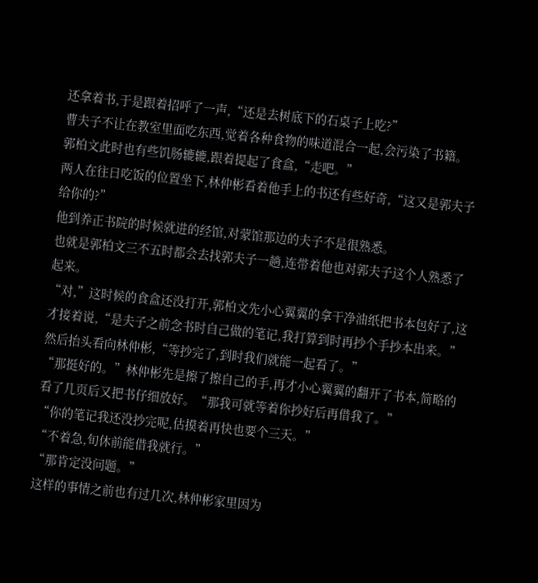还拿着书,于是跟着招呼了一声,“还是去树底下的石桌子上吃?”
曹夫子不让在教室里面吃东西,觉着各种食物的味道混合一起,会污染了书籍。
郭柏文此时也有些饥肠辘辘,跟着提起了食盒,“走吧。”
两人在往日吃饭的位置坐下,林仲彬看着他手上的书还有些好奇,“这又是郭夫子给你的?”
他到养正书院的时候就进的经馆,对蒙馆那边的夫子不是很熟悉。
也就是郭柏文三不五时都会去找郭夫子一趟,连带着他也对郭夫子这个人熟悉了起来。
“对,”这时候的食盒还没打开,郭柏文先小心翼翼的拿干净油纸把书本包好了,这才接着说,“是夫子之前念书时自己做的笔记,我打算到时再抄个手抄本出来。”
然后抬头看向林仲彬,“等抄完了,到时我们就能一起看了。”
“那挺好的。”林仲彬先是擦了擦自己的手,再才小心翼翼的翻开了书本,简略的看了几页后又把书仔细放好。“那我可就等着你抄好后再借我了。”
“你的笔记我还没抄完呢,估摸着再快也要个三天。”
“不着急,旬休前能借我就行。”
“那肯定没问题。”
这样的事情之前也有过几次,林仲彬家里因为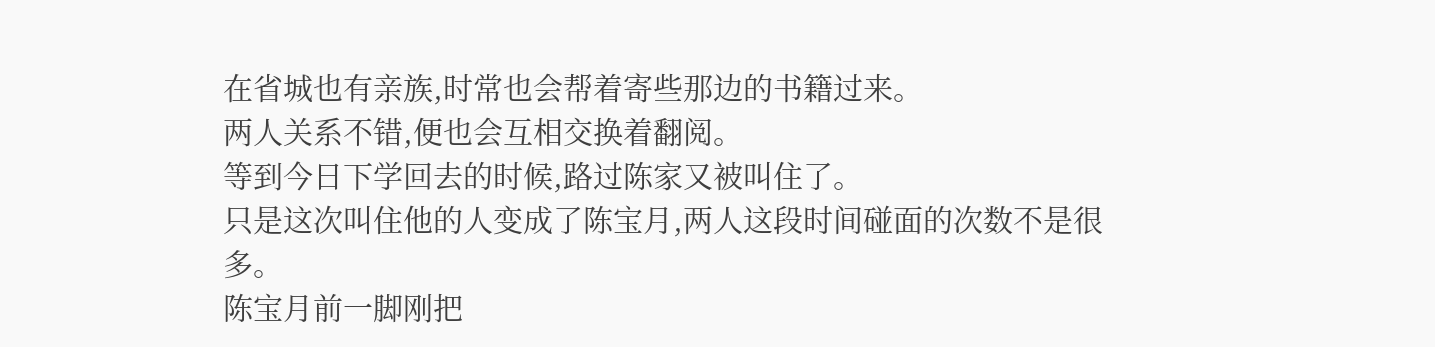在省城也有亲族,时常也会帮着寄些那边的书籍过来。
两人关系不错,便也会互相交换着翻阅。
等到今日下学回去的时候,路过陈家又被叫住了。
只是这次叫住他的人变成了陈宝月,两人这段时间碰面的次数不是很多。
陈宝月前一脚刚把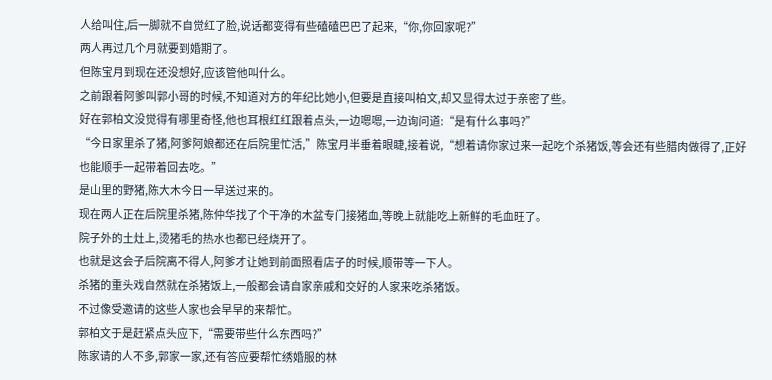人给叫住,后一脚就不自觉红了脸,说话都变得有些磕磕巴巴了起来,“你,你回家呢?”
两人再过几个月就要到婚期了。
但陈宝月到现在还没想好,应该管他叫什么。
之前跟着阿爹叫郭小哥的时候,不知道对方的年纪比她小,但要是直接叫柏文,却又显得太过于亲密了些。
好在郭柏文没觉得有哪里奇怪,他也耳根红红跟着点头,一边嗯嗯,一边询问道:“是有什么事吗?”
“今日家里杀了猪,阿爹阿娘都还在后院里忙活,”陈宝月半垂着眼睫,接着说,“想着请你家过来一起吃个杀猪饭,等会还有些腊肉做得了,正好也能顺手一起带着回去吃。”
是山里的野猪,陈大木今日一早送过来的。
现在两人正在后院里杀猪,陈仲华找了个干净的木盆专门接猪血,等晚上就能吃上新鲜的毛血旺了。
院子外的土灶上,烫猪毛的热水也都已经烧开了。
也就是这会子后院离不得人,阿爹才让她到前面照看店子的时候,顺带等一下人。
杀猪的重头戏自然就在杀猪饭上,一般都会请自家亲戚和交好的人家来吃杀猪饭。
不过像受邀请的这些人家也会早早的来帮忙。
郭柏文于是赶紧点头应下,“需要带些什么东西吗?”
陈家请的人不多,郭家一家,还有答应要帮忙绣婚服的林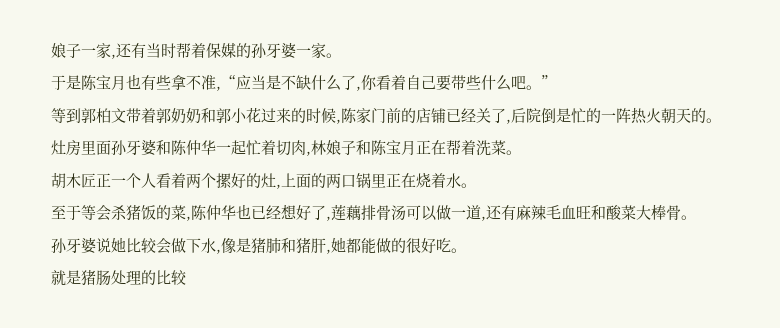娘子一家,还有当时帮着保媒的孙牙婆一家。
于是陈宝月也有些拿不准,“应当是不缺什么了,你看着自己要带些什么吧。”
等到郭柏文带着郭奶奶和郭小花过来的时候,陈家门前的店铺已经关了,后院倒是忙的一阵热火朝天的。
灶房里面孙牙婆和陈仲华一起忙着切肉,林娘子和陈宝月正在帮着洗菜。
胡木匠正一个人看着两个摞好的灶,上面的两口锅里正在烧着水。
至于等会杀猪饭的菜,陈仲华也已经想好了,莲藕排骨汤可以做一道,还有麻辣毛血旺和酸菜大棒骨。
孙牙婆说她比较会做下水,像是猪肺和猪肝,她都能做的很好吃。
就是猪肠处理的比较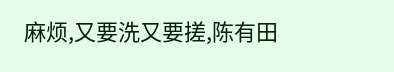麻烦,又要洗又要搓,陈有田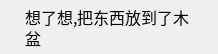想了想,把东西放到了木盆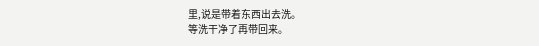里,说是带着东西出去洗。
等洗干净了再带回来。